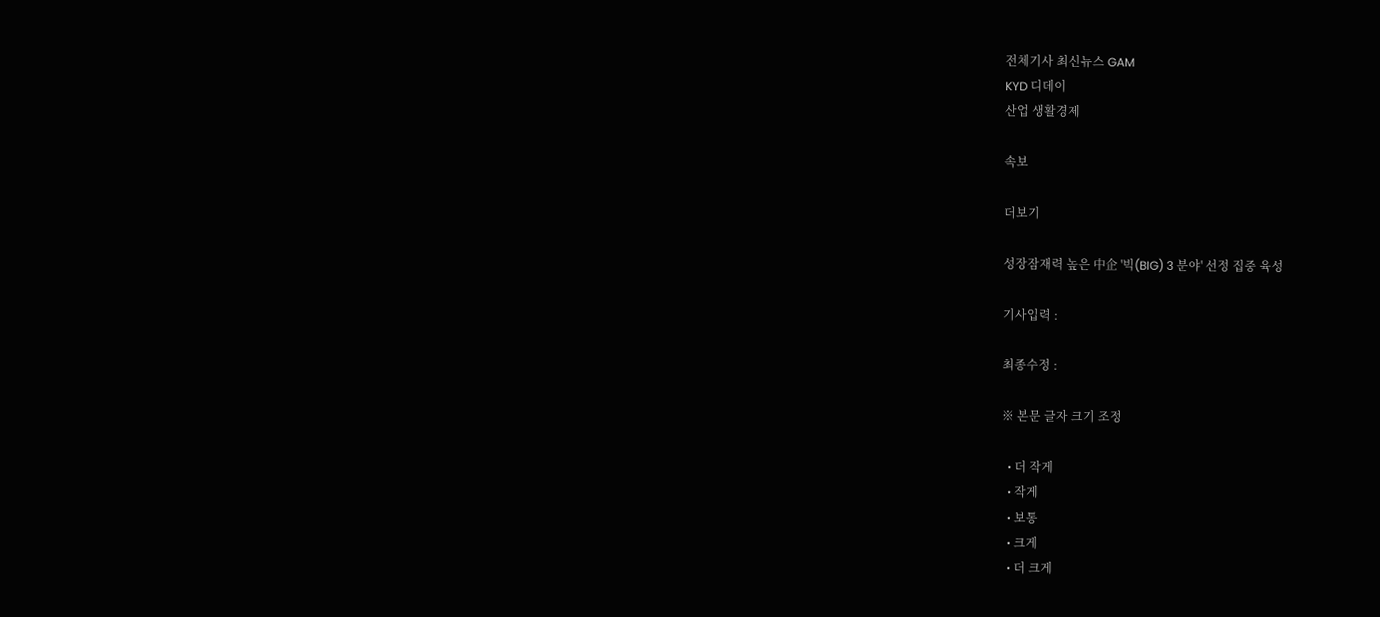전체기사 최신뉴스 GAM
KYD 디데이
산업 생활경제

속보

더보기

성장잠재력 높은 中企 '빅(BIG) 3 분야' 선정 집중 육성

기사입력 :

최종수정 :

※ 본문 글자 크기 조정

  • 더 작게
  • 작게
  • 보통
  • 크게
  • 더 크게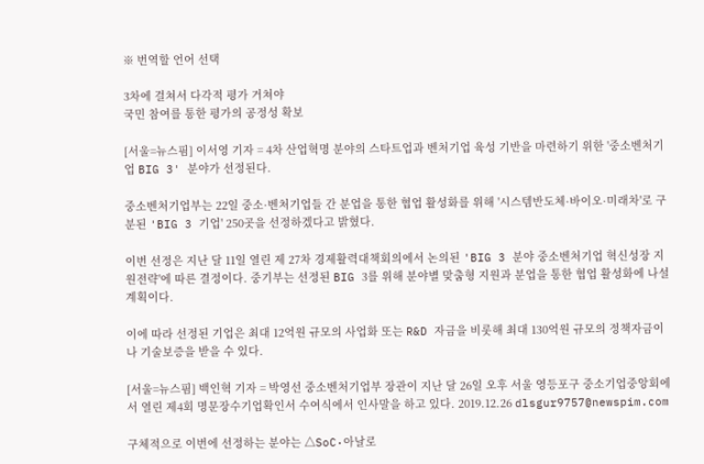※ 번역할 언어 선택

3차에 걸쳐서 다각적 평가 거쳐야
국민 참여를 통한 평가의 공정성 확보

[서울=뉴스핌] 이서영 기자 = 4차 산업혁명 분야의 스타트업과 벤처기업 육성 기반을 마련하기 위한 '중소벤처기업 BIG 3' 분야가 선정된다.

중소벤처기업부는 22일 중소·벤처기업들 간 분업을 통한 협업 활성화를 위해 '시스템반도체·바이오·미래차'로 구분된 'BIG 3 기업' 250곳을 선정하겠다고 밝혔다.

이번 선정은 지난 달 11일 열린 제 27차 경제활력대책회의에서 논의된 'BIG 3 분야 중소벤처기업 혁신성장 지원전략'에 따른 결정이다. 중기부는 선정된 BIG 3를 위해 분야별 맞춤형 지원과 분업을 통한 협업 활성화에 나설 계획이다.

이에 따라 선정된 기업은 최대 12억원 규모의 사업화 또는 R&D 자금을 비롯해 최대 130억원 규모의 정책자금이나 기술보증을 받을 수 있다.

[서울=뉴스핌] 백인혁 기자 = 박영선 중소벤처기업부 장관이 지난 달 26일 오후 서울 영등포구 중소기업중앙회에서 열린 제4회 명문장수기업확인서 수여식에서 인사말을 하고 있다. 2019.12.26 dlsgur9757@newspim.com

구체적으로 이번에 선정하는 분야는 △SoC·아날로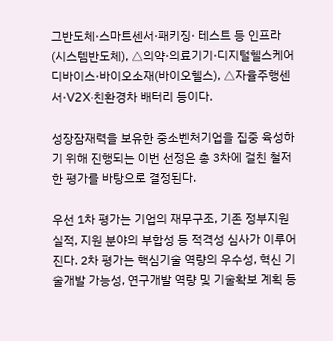그반도체·스마트센서·패키징· 테스트 등 인프라(시스템반도체), △의약·의료기기·디지털헬스케어 디바이스·바이오소재(바이오헬스), △자율주행센서·V2X·친환경차 배터리 등이다.

성장잠재력을 보유한 중소벤처기업을 집중 육성하기 위해 진행되는 이번 선정은 총 3차에 걸친 철저한 평가를 바탕으로 결정된다.

우선 1차 평가는 기업의 재무구조, 기존 정부지원 실적, 지원 분야의 부합성 등 적격성 심사가 이루어진다. 2차 평가는 핵심기술 역량의 우수성, 혁신 기술개발 가능성, 연구개발 역량 및 기술확보 계획 등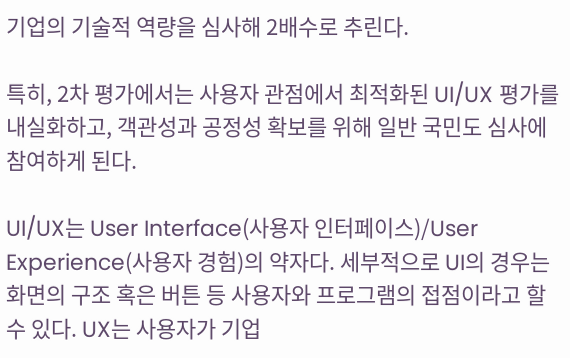기업의 기술적 역량을 심사해 2배수로 추린다.

특히, 2차 평가에서는 사용자 관점에서 최적화된 UI/UX 평가를 내실화하고, 객관성과 공정성 확보를 위해 일반 국민도 심사에 참여하게 된다.

UI/UX는 User Interface(사용자 인터페이스)/User Experience(사용자 경험)의 약자다. 세부적으로 UI의 경우는 화면의 구조 혹은 버튼 등 사용자와 프로그램의 접점이라고 할 수 있다. UX는 사용자가 기업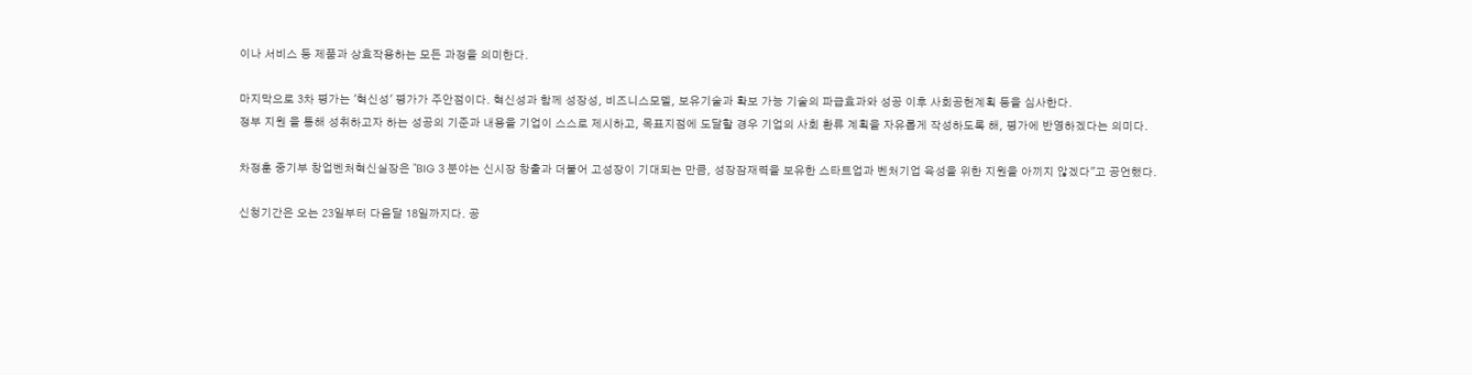이나 서비스 등 제품과 상효작용하는 모든 과정을 의미한다.

마지막으로 3차 평가는 '혁신성' 평가가 주안점이다. 혁신성과 함께 성장성, 비즈니스모델, 보유기술과 확보 가능 기술의 파급효과와 성공 이후 사회공헌계획 등을 심사한다.                                                                                                                                                                                                            정부 지원 을 통해 성취하고자 하는 성공의 기준과 내용을 기업이 스스로 제시하고, 목표지점에 도달할 경우 기업의 사회 환류 계획을 자유롭게 작성하도록 해, 평가에 반영하겠다는 의미다.

차정훈 중기부 창업벤처혁신실장은 "BIG 3 분야는 신시장 창출과 더불어 고성장이 기대되는 만큼, 성장잠재력을 보유한 스타트업과 벤처기업 육성을 위한 지원을 아끼지 않겠다"고 공언했다.

신청기간은 오는 23일부터 다음달 18일까지다. 공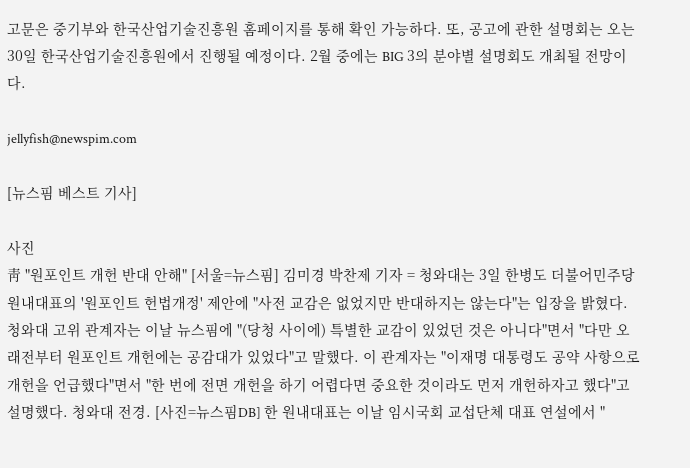고문은 중기부와 한국산업기술진흥원 홈페이지를 통해 확인 가능하다. 또, 공고에 관한 설명회는 오는 30일 한국산업기술진흥원에서 진행될 예정이다. 2월 중에는 BIG 3의 분야별 설명회도 개최될 전망이다.

jellyfish@newspim.com

[뉴스핌 베스트 기사]

사진
靑 "원포인트 개헌 반대 안해" [서울=뉴스핌] 김미경 박찬제 기자 = 청와대는 3일 한병도 더불어민주당 원내대표의 '원포인트 헌법개정' 제안에 "사전 교감은 없었지만 반대하지는 않는다"는 입장을 밝혔다. 청와대 고위 관계자는 이날 뉴스핌에 "(당청 사이에) 특별한 교감이 있었던 것은 아니다"면서 "다만 오래전부터 원포인트 개헌에는 공감대가 있었다"고 말했다. 이 관계자는 "이재명 대통령도 공약 사항으로 개헌을 언급했다"면서 "한 번에 전면 개헌을 하기 어렵다면 중요한 것이라도 먼저 개헌하자고 했다"고 설명했다. 청와대 전경. [사진=뉴스핌DB] 한 원내대표는 이날 임시국회 교섭단체 대표 연설에서 "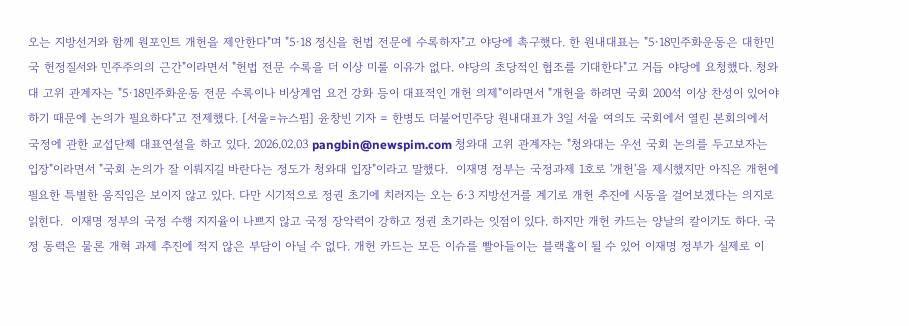오는 지방선거와 함께 원포인트 개헌을 제안한다"며 "5·18 정신을 헌법 전문에 수록하자"고 야당에 촉구했다. 한 원내대표는 "5·18민주화운동은 대한민국 헌정질서와 민주주의의 근간"이라면서 "헌법 전문 수록을 더 이상 미룰 이유가 없다. 야당의 초당적인 협조를 기대한다"고 거듭 야당에 요청했다. 청와대 고위 관계자는 "5·18민주화운동 전문 수록이나 비상계엄 요건 강화 등이 대표적인 개헌 의제"이라면서 "개헌을 하려면 국회 200석 이상 찬성이 있어야 하기 때문에 논의가 필요하다"고 전제했다. [서울=뉴스핌] 윤창빈 기자 = 한병도 더불어민주당 원내대표가 3일 서울 여의도 국회에서 열린 본회의에서 국정에 관한 교섭단체 대표연설을 하고 있다. 2026.02.03 pangbin@newspim.com 청와대 고위 관계자는 "청와대는 우선 국회 논의를 두고보자는 입장"이라면서 "국회 논의가 잘 이뤄지길 바란다는 정도가 청와대 입장"이라고 말했다.  이재명 정부는 국정과제 1호로 '개헌'을 제시했지만 아직은 개헌에 필요한 특별한 움직임은 보이지 않고 있다. 다만 시기적으로 정권 초기에 치러지는 오는 6·3 지방선거를 계기로 개헌 추진에 시동을 걸어보겠다는 의지로 읽힌다.  이재명 정부의 국정 수행 지지율이 나쁘지 않고 국정 장악력이 강하고 정권 초기라는 잇점이 있다. 하지만 개헌 카드는 양날의 칼이기도 하다. 국정 동력은 물론 개혁 과제 추진에 적지 않은 부담이 아닐 수 없다. 개헌 카드는 모든 이슈를 빨아들이는 블랙홀이 될 수 있어 이재명 정부가 실제로 이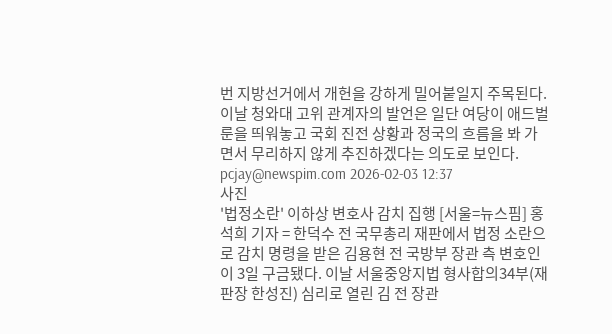번 지방선거에서 개헌을 강하게 밀어붙일지 주목된다. 이날 청와대 고위 관계자의 발언은 일단 여당이 애드벌룬을 띄워놓고 국회 진전 상황과 정국의 흐름을 봐 가면서 무리하지 않게 추진하겠다는 의도로 보인다.  pcjay@newspim.com 2026-02-03 12:37
사진
'법정소란' 이하상 변호사 감치 집행 [서울=뉴스핌] 홍석희 기자 = 한덕수 전 국무총리 재판에서 법정 소란으로 감치 명령을 받은 김용현 전 국방부 장관 측 변호인이 3일 구금됐다. 이날 서울중앙지법 형사합의34부(재판장 한성진) 심리로 열린 김 전 장관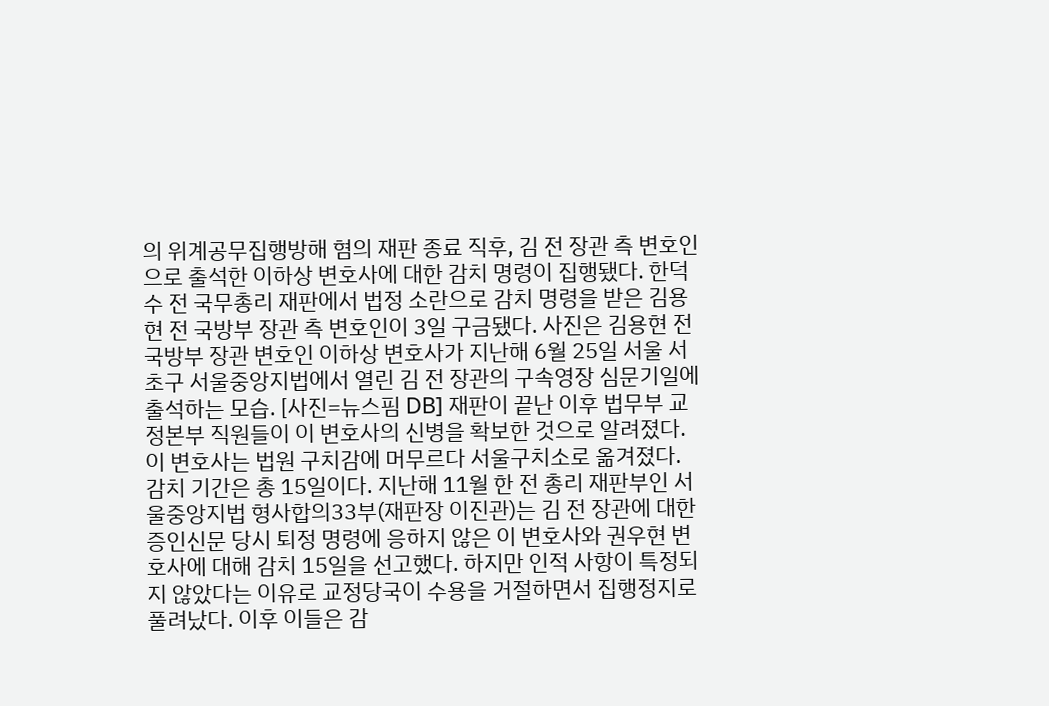의 위계공무집행방해 혐의 재판 종료 직후, 김 전 장관 측 변호인으로 출석한 이하상 변호사에 대한 감치 명령이 집행됐다. 한덕수 전 국무총리 재판에서 법정 소란으로 감치 명령을 받은 김용현 전 국방부 장관 측 변호인이 3일 구금됐다. 사진은 김용현 전 국방부 장관 변호인 이하상 변호사가 지난해 6월 25일 서울 서초구 서울중앙지법에서 열린 김 전 장관의 구속영장 심문기일에 출석하는 모습. [사진=뉴스핌 DB] 재판이 끝난 이후 법무부 교정본부 직원들이 이 변호사의 신병을 확보한 것으로 알려졌다. 이 변호사는 법원 구치감에 머무르다 서울구치소로 옮겨졌다. 감치 기간은 총 15일이다. 지난해 11월 한 전 총리 재판부인 서울중앙지법 형사합의33부(재판장 이진관)는 김 전 장관에 대한 증인신문 당시 퇴정 명령에 응하지 않은 이 변호사와 권우현 변호사에 대해 감치 15일을 선고했다. 하지만 인적 사항이 특정되지 않았다는 이유로 교정당국이 수용을 거절하면서 집행정지로 풀려났다. 이후 이들은 감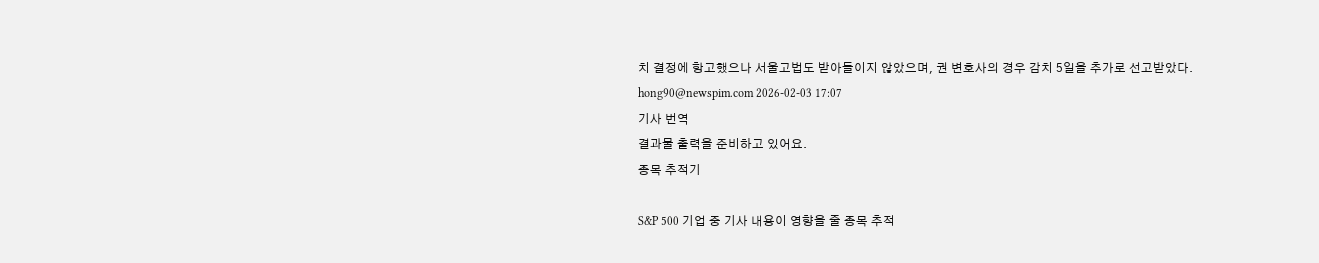치 결정에 항고했으나 서울고법도 받아들이지 않았으며, 권 변호사의 경우 감치 5일을 추가로 선고받았다. hong90@newspim.com 2026-02-03 17:07
기사 번역
결과물 출력을 준비하고 있어요.
종목 추적기

S&P 500 기업 중 기사 내용이 영향을 줄 종목 추적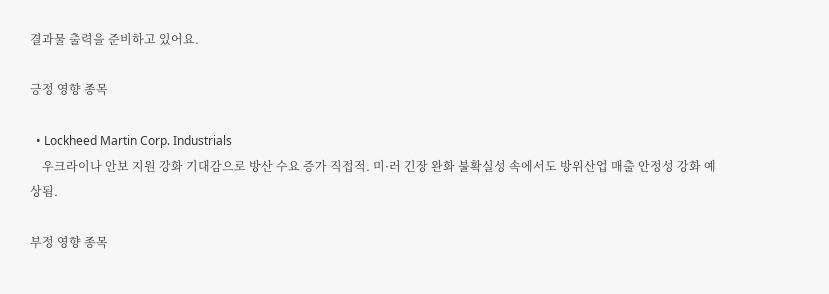결과물 출력을 준비하고 있어요.

긍정 영향 종목

  • Lockheed Martin Corp. Industrials
    우크라이나 안보 지원 강화 기대감으로 방산 수요 증가 직접적. 미·러 긴장 완화 불확실성 속에서도 방위산업 매출 안정성 강화 예상됨.

부정 영향 종목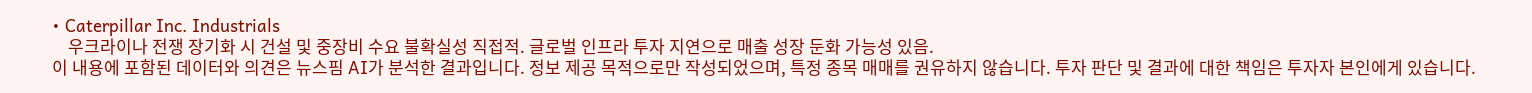• Caterpillar Inc. Industrials
    우크라이나 전쟁 장기화 시 건설 및 중장비 수요 불확실성 직접적. 글로벌 인프라 투자 지연으로 매출 성장 둔화 가능성 있음.
이 내용에 포함된 데이터와 의견은 뉴스핌 AI가 분석한 결과입니다. 정보 제공 목적으로만 작성되었으며, 특정 종목 매매를 권유하지 않습니다. 투자 판단 및 결과에 대한 책임은 투자자 본인에게 있습니다.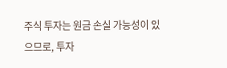주식 투자는 원금 손실 가능성이 있으므로, 투자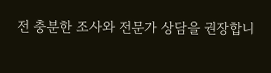전 충분한 조사와 전문가 상담을 권장합니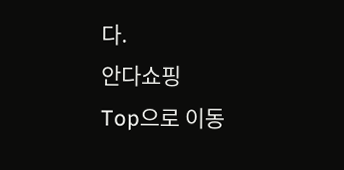다.
안다쇼핑
Top으로 이동